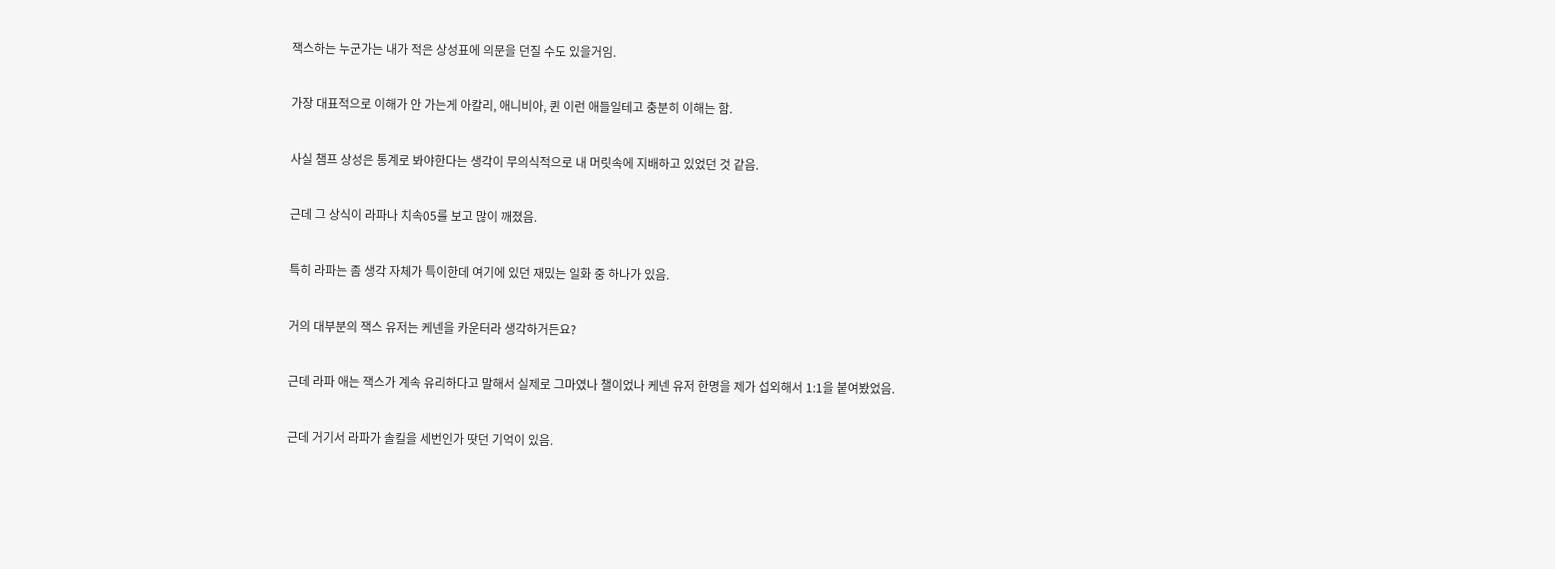잭스하는 누군가는 내가 적은 상성표에 의문을 던질 수도 있을거임.

가장 대표적으로 이해가 안 가는게 아칼리, 애니비아, 퀸 이런 애들일테고 충분히 이해는 함.

사실 챔프 상성은 통계로 봐야한다는 생각이 무의식적으로 내 머릿속에 지배하고 있었던 것 같음.

근데 그 상식이 라파나 치속05를 보고 많이 깨졌음.

특히 라파는 좀 생각 자체가 특이한데 여기에 있던 재밌는 일화 중 하나가 있음.

거의 대부분의 잭스 유저는 케넨을 카운터라 생각하거든요?

근데 라파 애는 잭스가 계속 유리하다고 말해서 실제로 그마였나 챌이었나 케넨 유저 한명을 제가 섭외해서 1:1을 붙여봤었음.

근데 거기서 라파가 솔킬을 세번인가 땃던 기억이 있음.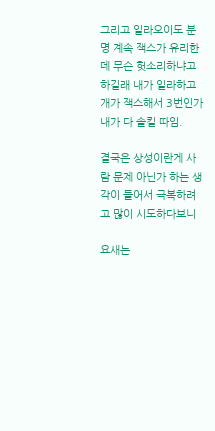그리고 일라오이도 분명 계속 잭스가 유리한데 무슨 헛소리하냐고 하길래 내가 일라하고 개가 잭스해서 3번인가 내가 다 솔킬 따임.

결국은 상성이란게 사람 문제 아닌가 하는 생각이 들어서 극복하려고 많이 시도하다보니

요새는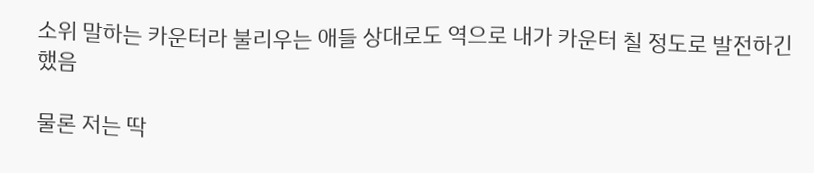소위 말하는 카운터라 불리우는 애들 상대로도 역으로 내가 카운터 칠 정도로 발전하긴 했음

물론 저는 딱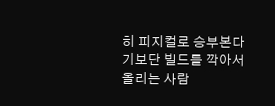히 피지컬로 승부본다기보단 빌드를 깍아서 올리는 사람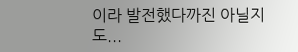이라 발전했다까진 아닐지도...